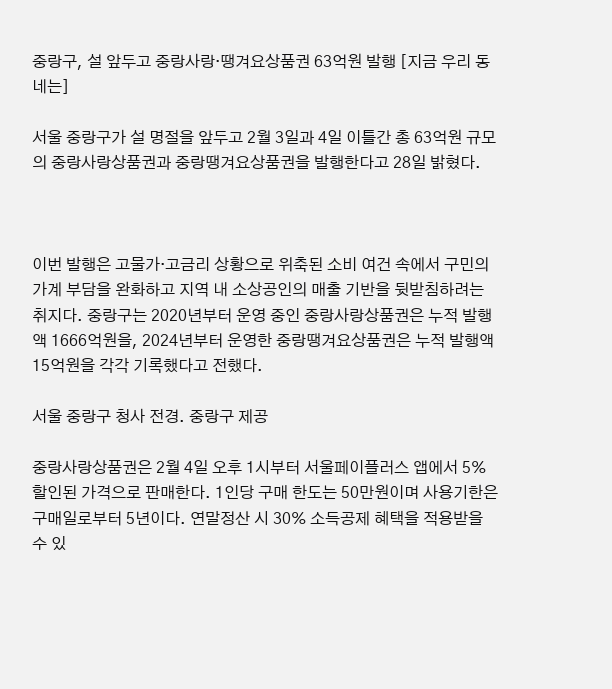중랑구, 설 앞두고 중랑사랑·땡겨요상품권 63억원 발행 [지금 우리 동네는]

서울 중랑구가 설 명절을 앞두고 2월 3일과 4일 이틀간 총 63억원 규모의 중랑사랑상품권과 중랑땡겨요상품권을 발행한다고 28일 밝혔다.



이번 발행은 고물가·고금리 상황으로 위축된 소비 여건 속에서 구민의 가계 부담을 완화하고 지역 내 소상공인의 매출 기반을 뒷받침하려는 취지다. 중랑구는 2020년부터 운영 중인 중랑사랑상품권은 누적 발행액 1666억원을, 2024년부터 운영한 중랑땡겨요상품권은 누적 발행액 15억원을 각각 기록했다고 전했다.

서울 중랑구 청사 전경. 중랑구 제공

중랑사랑상품권은 2월 4일 오후 1시부터 서울페이플러스 앱에서 5% 할인된 가격으로 판매한다. 1인당 구매 한도는 50만원이며 사용기한은 구매일로부터 5년이다. 연말정산 시 30% 소득공제 혜택을 적용받을 수 있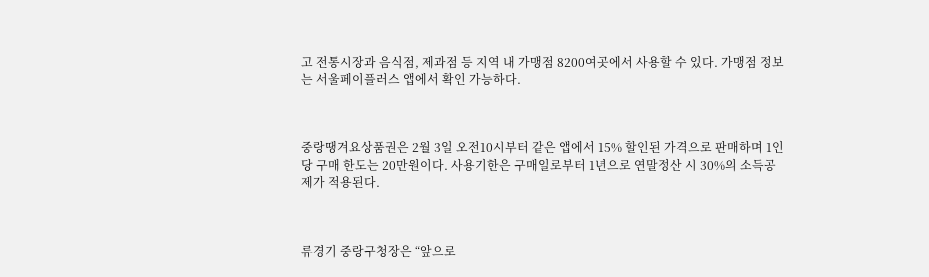고 전통시장과 음식점, 제과점 등 지역 내 가맹점 8200여곳에서 사용할 수 있다. 가맹점 정보는 서울페이플러스 앱에서 확인 가능하다.



중랑땡겨요상품권은 2월 3일 오전10시부터 같은 앱에서 15% 할인된 가격으로 판매하며 1인당 구매 한도는 20만원이다. 사용기한은 구매일로부터 1년으로 연말정산 시 30%의 소득공제가 적용된다.



류경기 중랑구청장은 “앞으로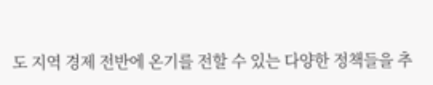도 지역 경제 전반에 온기를 전할 수 있는 다양한 정책들을 추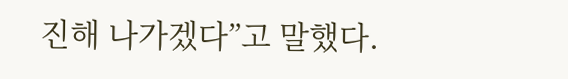진해 나가겠다”고 말했다.